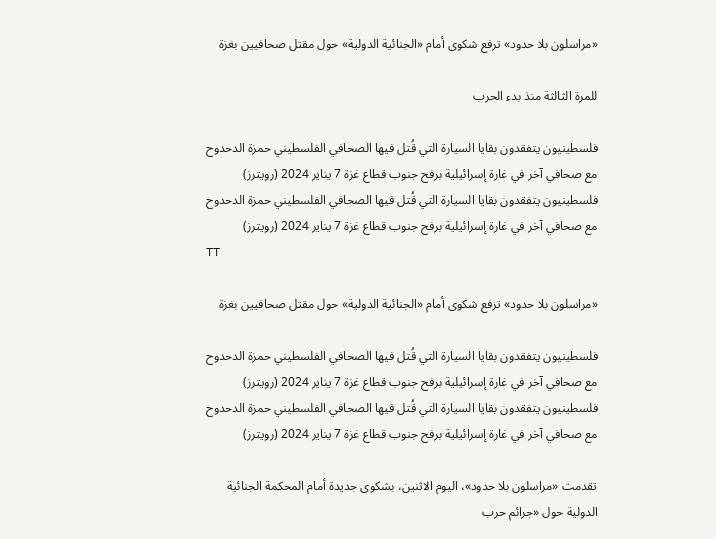«مراسلون بلا حدود» ترفع شكوى أمام «الجنائية الدولية» حول مقتل صحافيين بغزة

للمرة الثالثة منذ بدء الحرب

فلسطينيون يتفقدون بقايا السيارة التي قُتل فيها الصحافي الفلسطيني حمزة الدحدوح مع صحافي آخر في غارة إسرائيلية برفح جنوب قطاع غزة 7 يناير 2024 (رويترز)
فلسطينيون يتفقدون بقايا السيارة التي قُتل فيها الصحافي الفلسطيني حمزة الدحدوح مع صحافي آخر في غارة إسرائيلية برفح جنوب قطاع غزة 7 يناير 2024 (رويترز)
TT

«مراسلون بلا حدود» ترفع شكوى أمام «الجنائية الدولية» حول مقتل صحافيين بغزة

فلسطينيون يتفقدون بقايا السيارة التي قُتل فيها الصحافي الفلسطيني حمزة الدحدوح مع صحافي آخر في غارة إسرائيلية برفح جنوب قطاع غزة 7 يناير 2024 (رويترز)
فلسطينيون يتفقدون بقايا السيارة التي قُتل فيها الصحافي الفلسطيني حمزة الدحدوح مع صحافي آخر في غارة إسرائيلية برفح جنوب قطاع غزة 7 يناير 2024 (رويترز)

تقدمت «مراسلون بلا حدود»، اليوم الاثنين، بشكوى جديدة أمام المحكمة الجنائية الدولية حول «جرائم حرب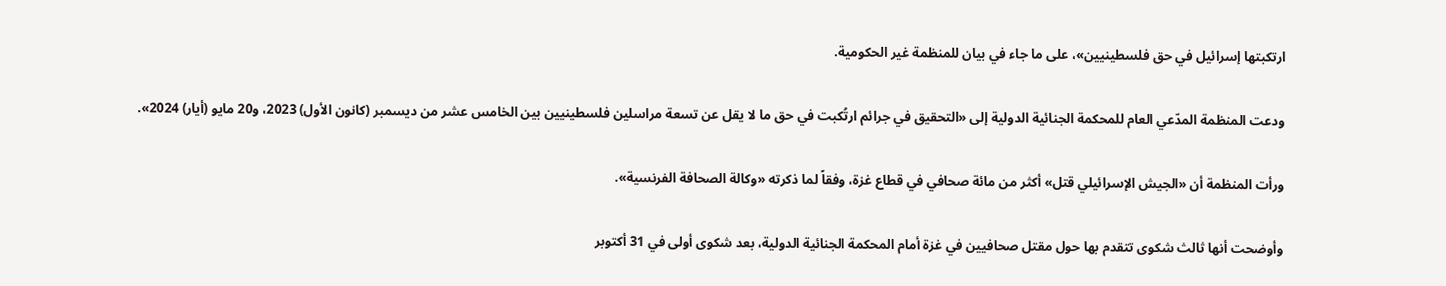ارتكبتها إسرائيل في حق فلسطينيين»، على ما جاء في بيان للمنظمة غير الحكومية.

ودعت المنظمة المدّعي العام للمحكمة الجنائية الدولية إلى «التحقيق في جرائم ارتُكبت في حق ما لا يقل عن تسعة مراسلين فلسطينيين بين الخامس عشر من ديسمبر (كانون الأول) 2023، و20 مايو (أيار) 2024».

ورأت المنظمة أن «الجيش الإسرائيلي قتل» أكثر من مائة صحافي في قطاع غزة، وفقاً لما ذكرته «وكالة الصحافة الفرنسية».

وأوضحت أنها ثالث شكوى تتقدم بها حول مقتل صحافيين في غزة أمام المحكمة الجنائية الدولية، بعد شكوى أولى في 31 أكتوبر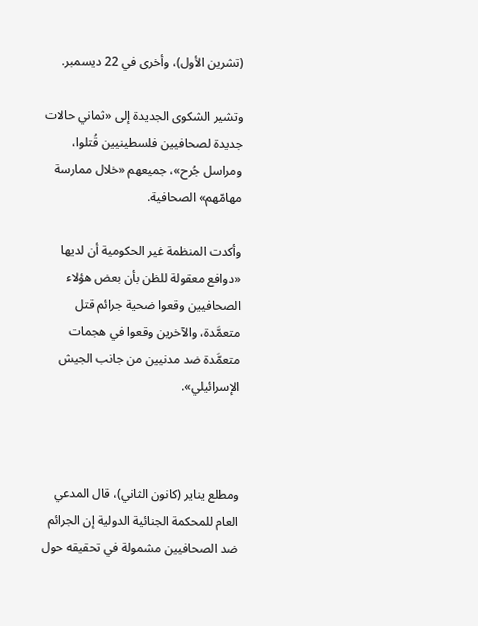(تشرين الأول)، وأخرى في 22 ديسمبر.

وتشير الشكوى الجديدة إلى «ثماني حالات جديدة لصحافيين فلسطينيين قُتلوا، ومراسل جُرح»، جميعهم «خلال ممارسة مهامّهم» الصحافية.

وأكدت المنظمة غير الحكومية أن لديها «دوافع معقولة للظن بأن بعض هؤلاء الصحافيين وقعوا ضحية جرائم قتل متعمَّدة، والآخرين وقعوا في هجمات متعمَّدة ضد مدنيين من جانب الجيش الإسرائيلي».



ومطلع يناير (كانون الثاني)، قال المدعي العام للمحكمة الجنائية الدولية إن الجرائم ضد الصحافيين مشمولة في تحقيقه حول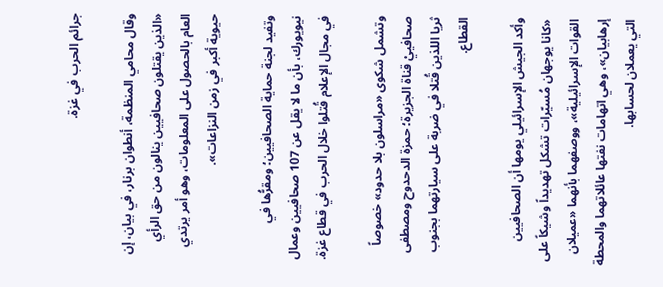جرائم الحرب في غزة.

وقال محامي المنظمة، أنطوان برنار، في بيان، إن «الذين يقتلون صحافيين ينالون من حق الرأي العام بالحصول على المعلومات، وهو أمر يرتدي حيوية أكبر في زمن النزاعات».

وتفيد لجنة حماية الصحافيين؛ ومقرُّها في نيويورك، بأن ما لا يقل عن 107 صحافيين وعمال في مجال الإعلام قُتلوا خلال الحرب في قطاع غزة.

وتشمل شكوى «مراسلون بلا حدود» خصوصاً صحافييْ قناة الجزيرة؛ حمزة الدحدوح ومصطفى ثريا اللذين قُتلا في ضربة على سيارتهما بجنوب القطاع.

وأكد الجيش الإسرائيلي يومها أن الصحافيين «كانا يوجهان مُسيّرات تشكل تهديداً وشيكاً على القوات الإسرائيلية»، ووصفهما بأنهما «عميلان إرهابيان»، وهي اتهامات نفتها عائلاتهما والمحطة التي يعملان لحسابها.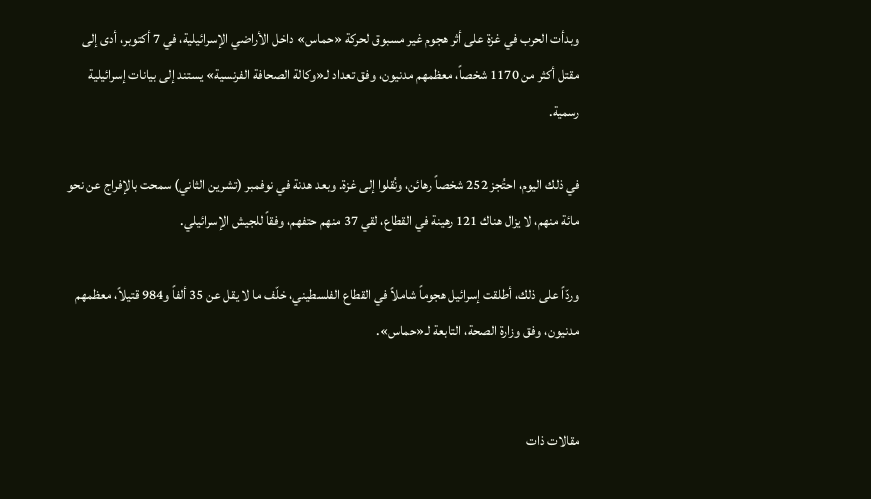وبدأت الحرب في غزة على أثر هجوم غير مسبوق لحركة «حماس» داخل الأراضي الإسرائيلية، في 7 أكتوبر، أدى إلى مقتل أكثر من 1170 شخصاً، معظمهم مدنيون، وفق تعداد لـ«وكالة الصحافة الفرنسية» يستند إلى بيانات إسرائيلية رسمية.

في ذلك اليوم، احتُجز 252 شخصاً رهائن، ونُقلوا إلى غزة. وبعد هدنة في نوفمبر (تشرين الثاني) سمحت بالإفراج عن نحو مائة منهم، لا يزال هناك 121 رهينة في القطاع، لقي 37 منهم حتفهم، وفقاً للجيش الإسرائيلي.

وردّاً على ذلك، أطلقت إسرائيل هجوماً شاملاً في القطاع الفلسطيني، خلّف ما لا يقل عن 35 ألفاً و984 قتيلاً، معظمهم مدنيون، وفق وزارة الصحة، التابعة لـ«حماس».


مقالات ذات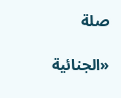صلة

«الجنائية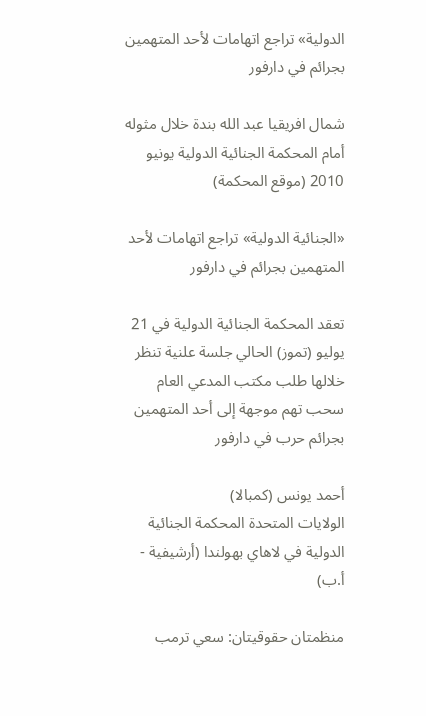الدولية» تراجع اتهامات لأحد المتهمين بجرائم في دارفور

شمال افريقيا عبد الله بندة خلال مثوله أمام المحكمة الجنائية الدولية يونيو 2010 (موقع المحكمة)

«الجنائية الدولية» تراجع اتهامات لأحد المتهمين بجرائم في دارفور

تعقد المحكمة الجنائية الدولية في 21 يوليو (تموز) الحالي جلسة علنية تنظر خلالها طلب مكتب المدعي العام سحب تهم موجهة إلى أحد المتهمين بجرائم حرب في دارفور

أحمد يونس (كمبالا)
الولايات المتحدة المحكمة الجنائية الدولية في لاهاي بهولندا (أرشيفية - أ.ب)

منظمتان حقوقيتان: سعي ترمب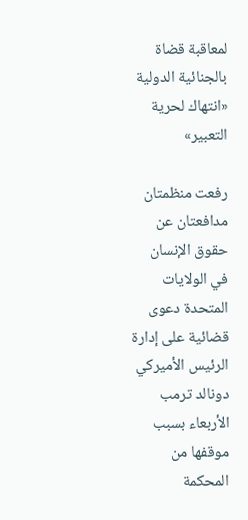لمعاقبة قضاة بالجنائية الدولية «انتهاك لحرية التعبير»

رفعت منظمتان مدافعتان عن حقوق الإنسان في الولايات المتحدة دعوى قضائية على إدارة الرئيس الأميركي دونالد ترمب الأربعاء بسبب موقفها من المحكمة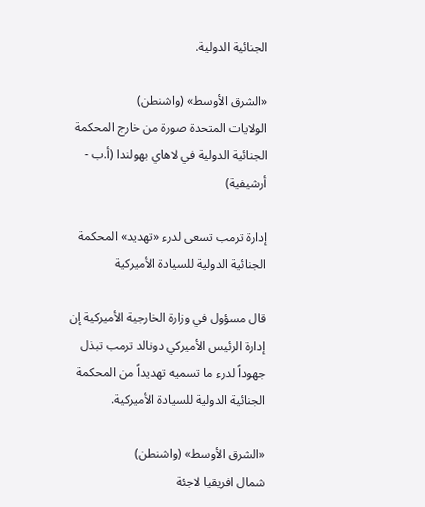الجنائية الدولية.

«الشرق الأوسط» (واشنطن)
الولايات المتحدة صورة من خارج المحكمة الجنائية الدولية في لاهاي بهولندا (أ.ب - أرشيفية)

إدارة ترمب تسعى لدرء «تهديد» المحكمة الجنائية الدولية للسيادة الأميركية

قال مسؤول في وزارة الخارجية الأميركية إن إدارة الرئيس الأميركي دونالد ترمب تبذل جهوداً لدرء ما تسميه تهديداً من المحكمة الجنائية الدولية للسيادة الأميركية.

«الشرق الأوسط» (واشنطن)
شمال افريقيا لاجئة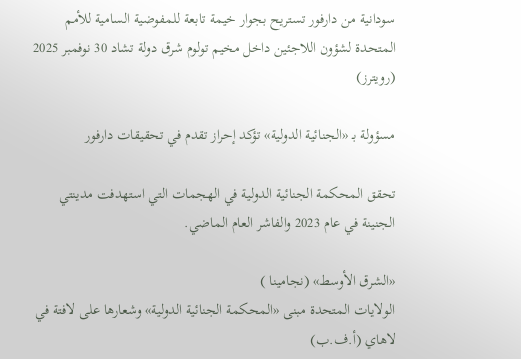سودانية من دارفور تستريح بجوار خيمة تابعة للمفوضية السامية للأمم المتحدة لشؤون اللاجئين داخل مخيم تولوم شرق دولة تشاد 30 نوفمبر 2025 (رويترز)

مسؤولة بـ «الجنائية الدولية» تؤكد إحراز تقدم في تحقيقات دارفور

تحقق المحكمة الجنائية الدولية في الهجمات التي استهدفت مدينتي الجنينة في عام 2023 والفاشر العام الماضي.

«الشرق الأوسط» (نجامينا )
الولايات المتحدة مبنى «المحكمة الجنائية الدولية» وشعارها على لافتة في لاهاي (أ.ف.ب)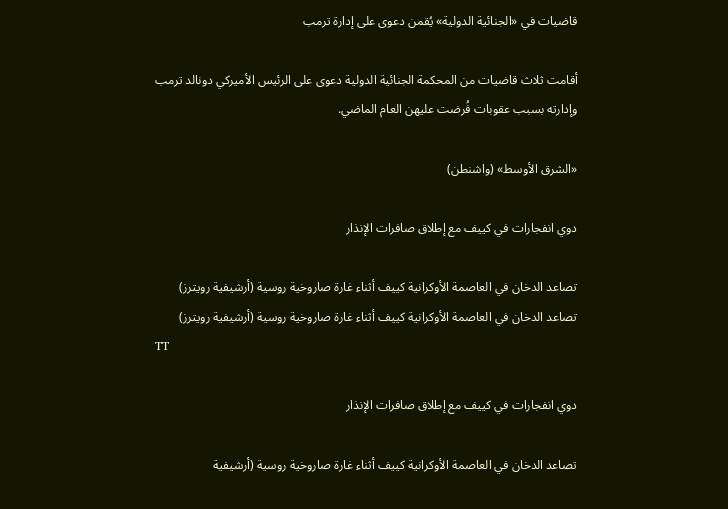قاضيات في «الجنائية الدولية» يُقمن دعوى على إدارة ترمب

أقامت ثلاث قاضيات من المحكمة الجنائية الدولية دعوى على الرئيس الأميركي دونالد ترمب وإدارته بسبب عقوبات فُرضت عليهن العام الماضي.

«الشرق الأوسط» (واشنطن)

دوي انفجارات في كييف مع إطلاق صافرات الإنذار

تصاعد الدخان في العاصمة الأوكرانية كييف أثناء غارة صاروخية روسية (أرشيفية رويترز)
تصاعد الدخان في العاصمة الأوكرانية كييف أثناء غارة صاروخية روسية (أرشيفية رويترز)
TT

دوي انفجارات في كييف مع إطلاق صافرات الإنذار

تصاعد الدخان في العاصمة الأوكرانية كييف أثناء غارة صاروخية روسية (أرشيفية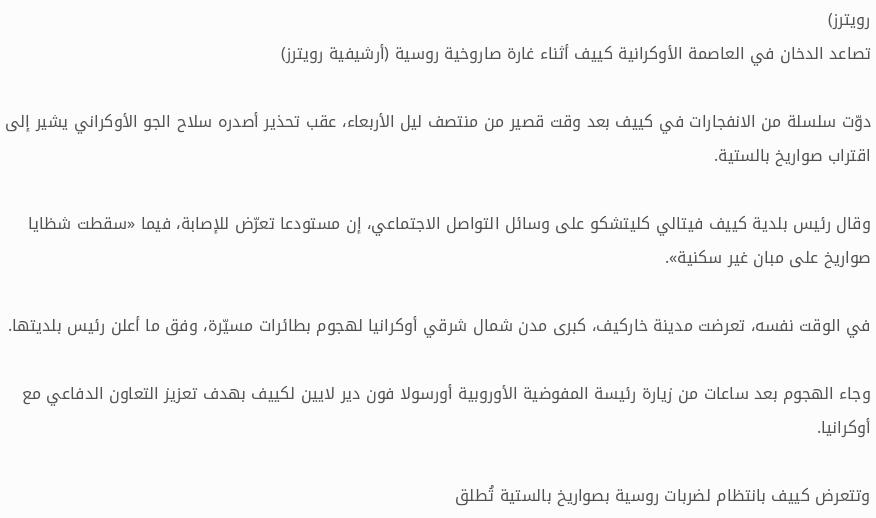رويترز)
تصاعد الدخان في العاصمة الأوكرانية كييف أثناء غارة صاروخية روسية (أرشيفية رويترز)

دوّت سلسلة من الانفجارات في كييف بعد وقت قصير من منتصف ليل الأربعاء، عقب تحذير أصدره سلاح الجو الأوكراني يشير إلى اقتراب صواريخ بالستية.

وقال رئيس بلدية كييف فيتالي كليتشكو على وسائل التواصل الاجتماعي، إن مستودعا تعرّض للإصابة، فيما «سقطت شظايا صواريخ على مبان غير سكنية».

في الوقت نفسه، تعرضت مدينة خاركيف، كبرى مدن شمال شرقي أوكرانيا لهجوم بطائرات مسيّرة، وفق ما أعلن رئيس بلديتها.

وجاء الهجوم بعد ساعات من زيارة رئيسة المفوضية الأوروبية أورسولا فون دير لايين لكييف بهدف تعزيز التعاون الدفاعي مع أوكرانيا.

وتتعرض كييف بانتظام لضربات روسية بصواريخ بالستية تُطلق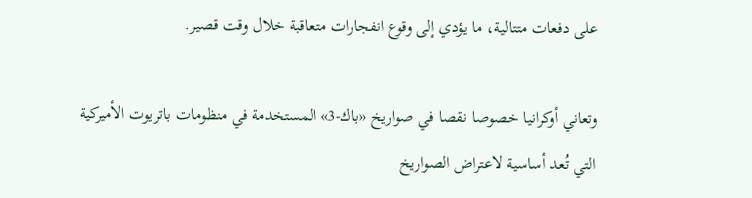على دفعات متتالية، ما يؤدي إلى وقوع انفجارات متعاقبة خلال وقت قصير.

وتعاني أوكرانيا خصوصا نقصا في صواريخ «باك-3» المستخدمة في منظومات باتريوت الأميركية التي تُعد أساسية لاعتراض الصواريخ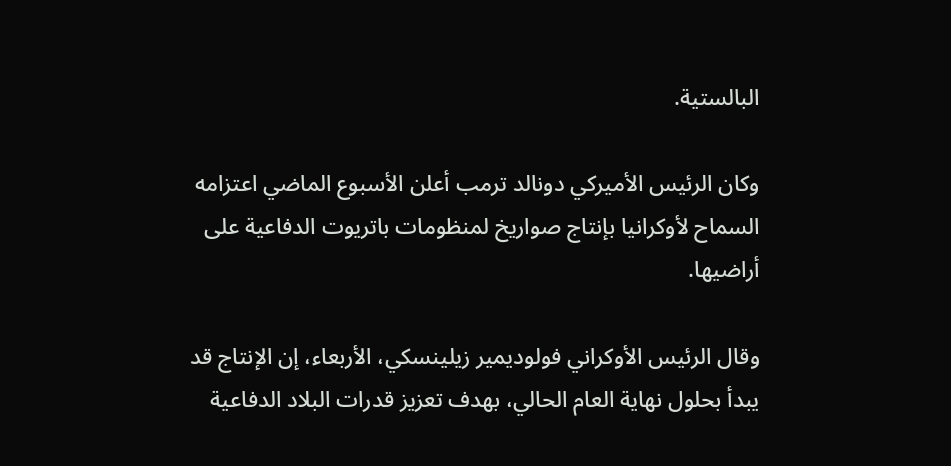البالستية.

وكان الرئيس الأميركي دونالد ترمب أعلن الأسبوع الماضي اعتزامه السماح لأوكرانيا بإنتاج صواريخ لمنظومات باتريوت الدفاعية على أراضيها.

وقال الرئيس الأوكراني فولوديمير زيلينسكي، الأربعاء، إن الإنتاج قد يبدأ بحلول نهاية العام الحالي، بهدف تعزيز قدرات البلاد الدفاعية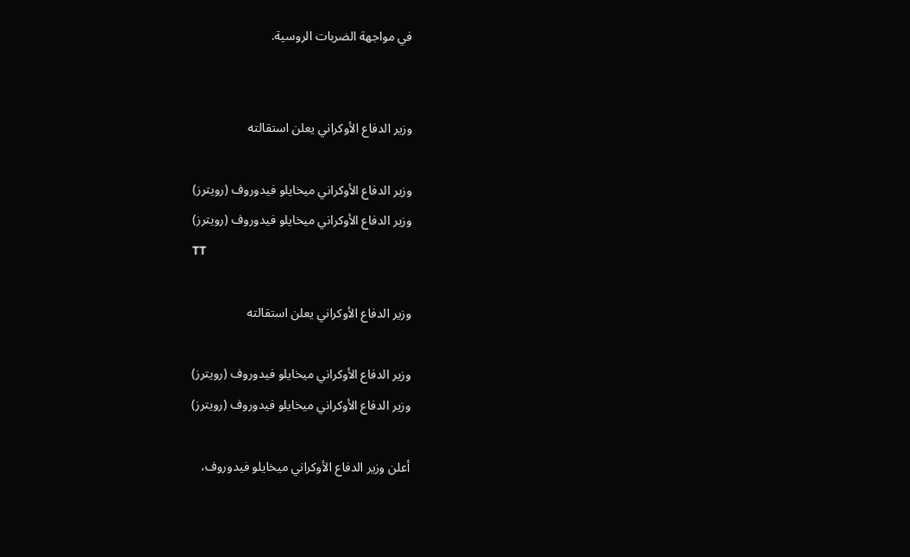في مواجهة الضربات الروسية.


وزير الدفاع الأوكراني يعلن استقالته

وزير الدفاع الأوكراني ميخايلو فيدوروف (رويترز)
وزير الدفاع الأوكراني ميخايلو فيدوروف (رويترز)
TT

وزير الدفاع الأوكراني يعلن استقالته

وزير الدفاع الأوكراني ميخايلو فيدوروف (رويترز)
وزير الدفاع الأوكراني ميخايلو فيدوروف (رويترز)

أعلن وزير الدفاع الأوكراني ميخايلو فيدوروف،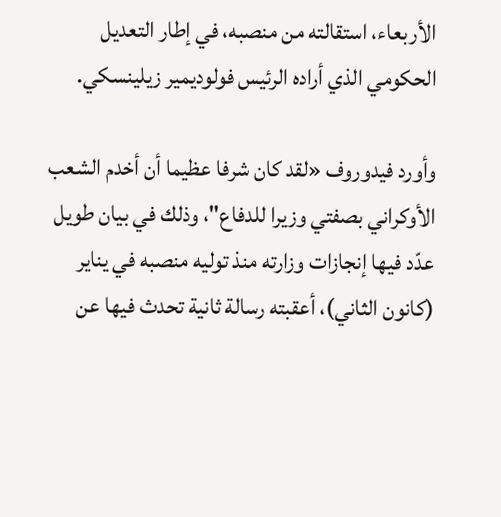الأربعاء، استقالته من منصبه، في إطار التعديل الحكومي الذي أراده الرئيس فولوديمير زيلينسكي.

وأورد فيدوروف «لقد كان شرفا عظيما أن أخدم الشعب الأوكراني بصفتي وزيرا للدفاع"، وذلك في بيان طويل عدّد فيها إنجازات وزارته منذ توليه منصبه في يناير (كانون الثاني)، أعقبته رسالة ثانية تحدث فيها عن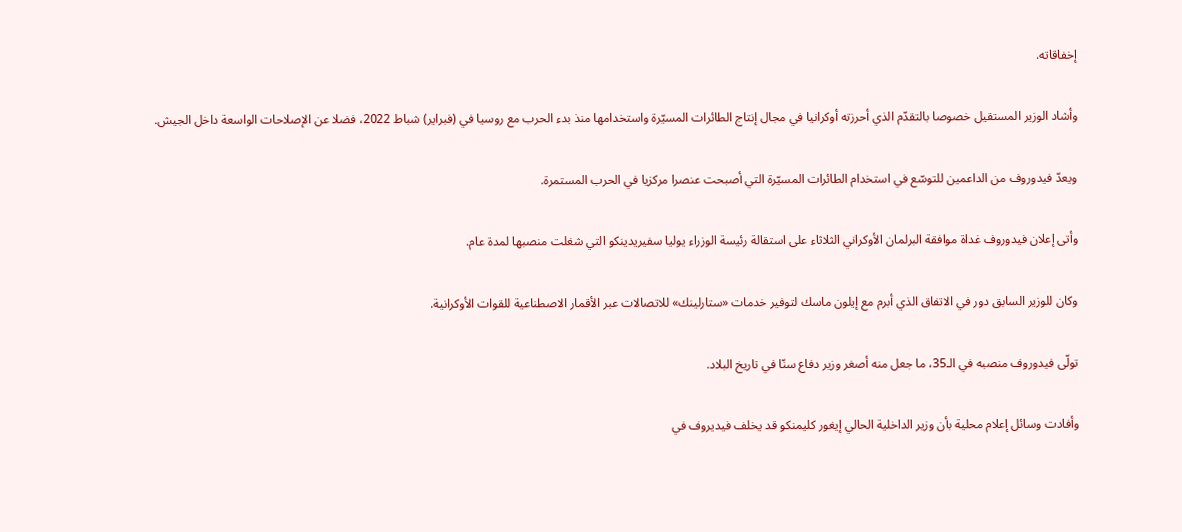إخفاقاته.

وأشاد الوزير المستقيل خصوصا بالتقدّم الذي أحرزته أوكرانيا في مجال إنتاج الطائرات المسيّرة واستخدامها منذ بدء الحرب مع روسيا في (فبراير) شباط 2022، فضلا عن الإصلاحات الواسعة داخل الجيش.

ويعدّ فيدوروف من الداعمين للتوسّع في استخدام الطائرات المسيّرة التي أصبحت عنصرا مركزيا في الحرب المستمرة.

وأتى إعلان فيدوروف غداة موافقة البرلمان الأوكراني الثلاثاء على استقالة رئيسة الوزراء يوليا سفيريدينكو التي شغلت منصبها لمدة عام.

وكان للوزير السابق دور في الاتفاق الذي أبرم مع إيلون ماسك لتوفير خدمات «ستارلينك» للاتصالات عبر الأقمار الاصطناعية للقوات الأوكرانية.

تولّى فيدوروف منصبه في الـ35، ما جعل منه أصغر وزير دفاع سنّا في تاريخ البلاد.

وأفادت وسائل إعلام محلية بأن وزير الداخلية الحالي إيغور كليمنكو قد يخلف فيديروف في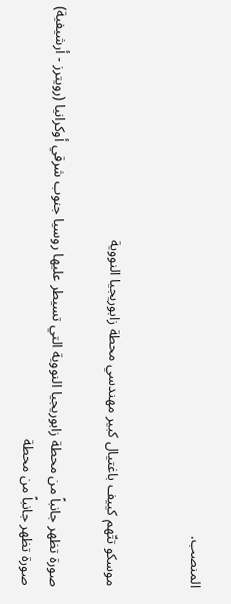المنصب.


موسكو تتّهم كييف باغتيال كبير مهندسي محطة زابوريجيا النووية

صورة تظهر جانباً من محطة زابوريجيا النووية التي تسيطر عليها روسيا جنوب شرقي أوكرانيا (رويترز - أرشيفية)
صورة تظهر جانباً من محطة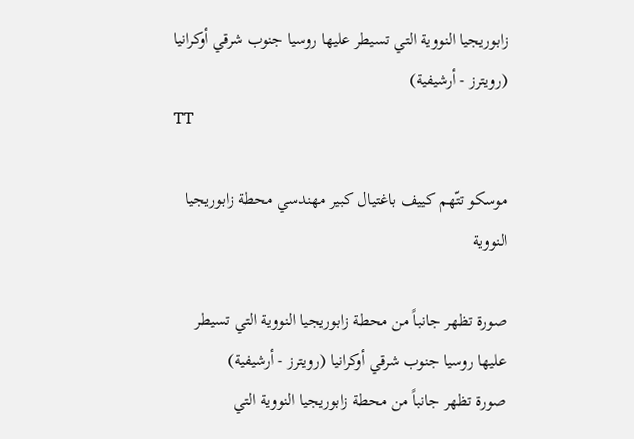زابوريجيا النووية التي تسيطر عليها روسيا جنوب شرقي أوكرانيا (رويترز - أرشيفية)
TT

موسكو تتّهم كييف باغتيال كبير مهندسي محطة زابوريجيا النووية

صورة تظهر جانباً من محطة زابوريجيا النووية التي تسيطر عليها روسيا جنوب شرقي أوكرانيا (رويترز - أرشيفية)
صورة تظهر جانباً من محطة زابوريجيا النووية التي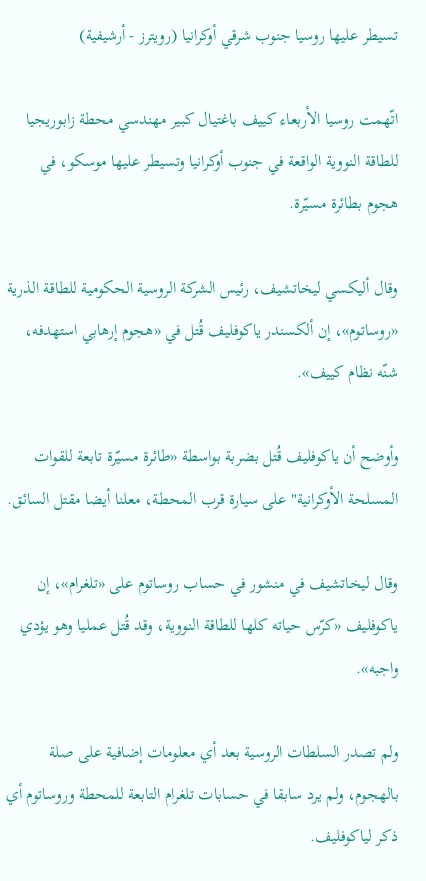تسيطر عليها روسيا جنوب شرقي أوكرانيا (رويترز - أرشيفية)

اتّهمت روسيا الأربعاء كييف باغتيال كبير مهندسي محطة زابوريجيا للطاقة النووية الواقعة في جنوب أوكرانيا وتسيطر عليها موسكو، في هجوم بطائرة مسيّرة.

وقال أليكسي ليخاتشيف، رئيس الشركة الروسية الحكومية للطاقة الذرية «روساتوم»، إن ألكسندر ياكوفليف قُتل في «هجوم إرهابي استهدفه، شنّه نظام كييف».

وأوضح أن ياكوفليف قُتل بضربة بواسطة «طائرة مسيّرة تابعة للقوات المسلحة الأوكرانية" على سيارة قرب المحطة، معلنا أيضا مقتل السائق.

وقال ليخاتشيف في منشور في حساب روساتوم على «تلغرام»، إن ياكوفليف «كرّس حياته كلها للطاقة النووية، وقد قُتل عمليا وهو يؤدي واجبه».

ولم تصدر السلطات الروسية بعد أي معلومات إضافية على صلة بالهجوم، ولم يرد سابقا في حسابات تلغرام التابعة للمحطة وروساتوم أي ذكر لياكوفليف.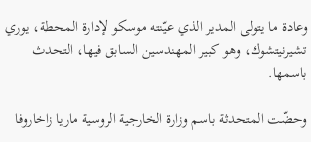وعادة ما يتولى المدير الذي عيّنته موسكو لإدارة المحطة، يوري تشيرنيتشوك، وهو كبير المهندسين السابق فيها، التحدث باسمها.

وحضّت المتحدثة باسم وزارة الخارجية الروسية ماريا زاخاروفا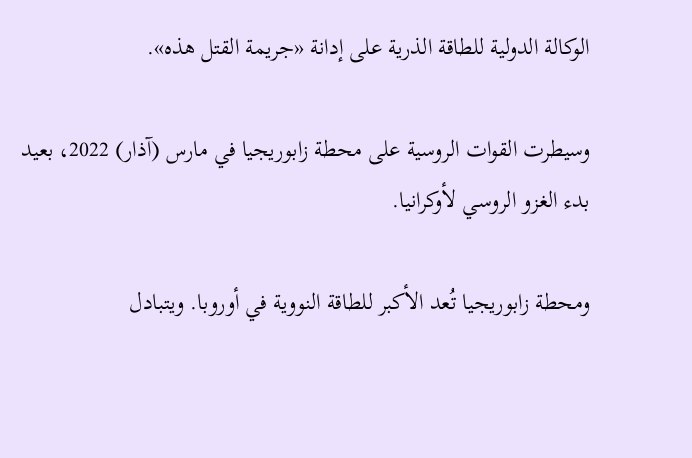الوكالة الدولية للطاقة الذرية على إدانة «جريمة القتل هذه».

وسيطرت القوات الروسية على محطة زابوريجيا في مارس (آذار) 2022، بعيد بدء الغزو الروسي لأوكرانيا.

ومحطة زابوريجيا تُعد الأكبر للطاقة النووية في أوروبا. ويتبادل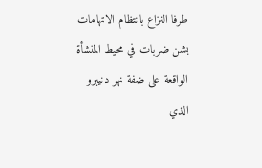طرفا النزاع بانتظام الاتهامات بشن ضربات في محيط المنشأة الواقعة على ضفة نهر دنيبرو الذي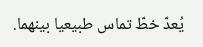يُعدّ خطّ تماس طبيعيا بينهما.